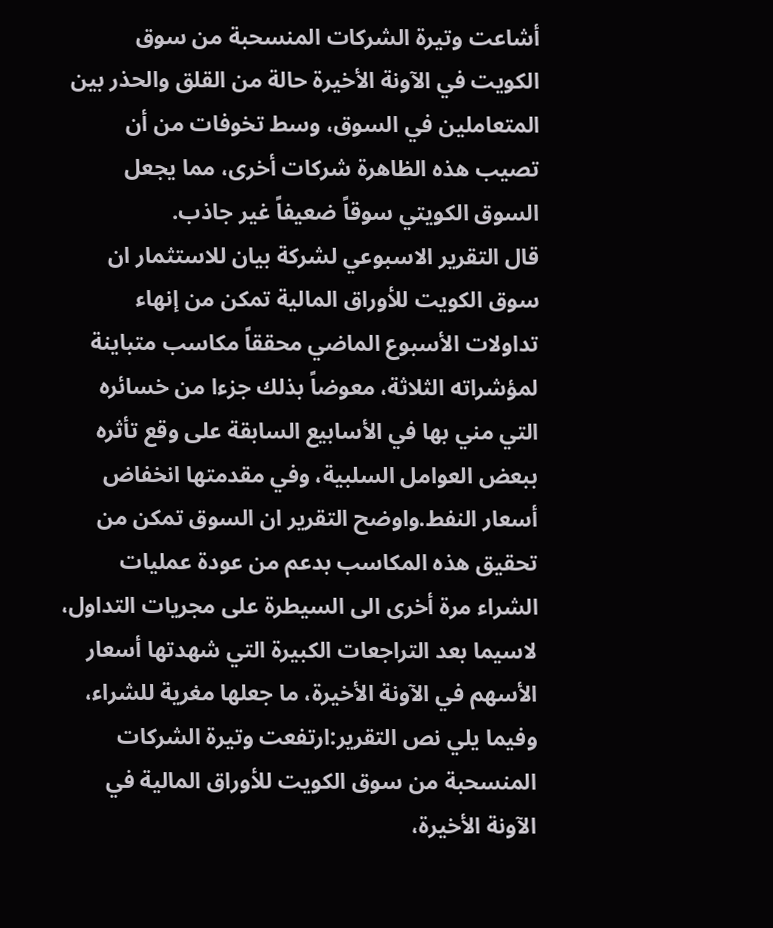أشاعت وتيرة الشركات المنسحبة من سوق الكويت في الآونة الأخيرة حالة من القلق والحذر بين المتعاملين في السوق، وسط تخوفات من أن تصيب هذه الظاهرة شركات أخرى، مما يجعل السوق الكويتي سوقاً ضعيفاً غير جاذب.
قال التقرير الاسبوعي لشركة بيان للاستثمار ان سوق الكويت للأوراق المالية تمكن من إنهاء تداولات الأسبوع الماضي محققاً مكاسب متباينة لمؤشراته الثلاثة، معوضاً بذلك جزءا من خسائره التي مني بها في الأسابيع السابقة على وقع تأثره ببعض العوامل السلبية، وفي مقدمتها انخفاض أسعار النفط.واوضح التقرير ان السوق تمكن من تحقيق هذه المكاسب بدعم من عودة عمليات الشراء مرة أخرى الى السيطرة على مجريات التداول، لاسيما بعد التراجعات الكبيرة التي شهدتها أسعار الأسهم في الآونة الأخيرة، ما جعلها مغرية للشراء، وفيما يلي نص التقرير:ارتفعت وتيرة الشركات المنسحبة من سوق الكويت للأوراق المالية في الآونة الأخيرة،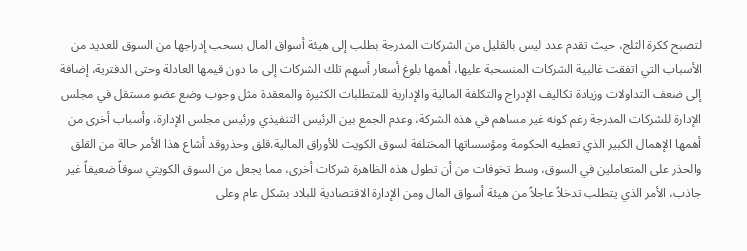لتصبح ككرة الثلج، حيث تقدم عدد ليس بالقليل من الشركات المدرجة بطلب إلى هيئة أسواق المال بسحب إدراجها من السوق للعديد من الأسباب التي اتفقت غالبية الشركات المنسحبة عليها، أهمها بلوغ أسعار أسهم تلك الشركات إلى ما دون قيمها العادلة وحتى الدفترية، إضافة إلى ضعف التداولات وزيادة تكاليف الإدراج والتكلفة المالية والإدارية للمتطلبات الكثيرة والمعقدة مثل وجوب وضع عضو مستقل في مجلس الإدارة للشركات المدرجة رغم كونه غير مساهم في هذه الشركة، وعدم الجمع بين الرئيس التنفيذي ورئيس مجلس الإدارة، وأسباب أخرى من أهمها الإهمال الكبير الذي تعطيه الحكومة ومؤسساتها المختلفة لسوق الكويت للأوراق المالية.قلق وحذروقد أشاع هذا الأمر حالة من القلق والحذر على المتعاملين في السوق، وسط تخوفات من أن تطول هذه الظاهرة شركات أخرى، مما يجعل من السوق الكويتي سوقاً ضعيفاً غير جاذب، الأمر الذي يتطلب تدخلاً عاجلاً من هيئة أسواق المال ومن الإدارة الاقتصادية للبلاد بشكل عام وعلى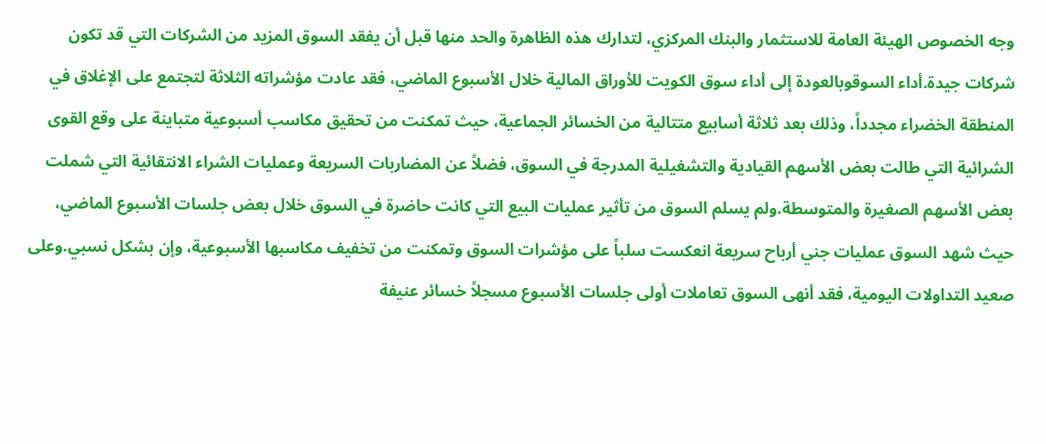وجه الخصوص الهيئة العامة للاستثمار والبنك المركزي، لتدارك هذه الظاهرة والحد منها قبل أن يفقد السوق المزيد من الشركات التي قد تكون شركات جيدة.أداء السوقوبالعودة إلى أداء سوق الكويت للأوراق المالية خلال الأسبوع الماضي، فقد عادت مؤشراته الثلاثة لتجتمع على الإغلاق في المنطقة الخضراء مجدداً، وذلك بعد ثلاثة أسابيع متتالية من الخسائر الجماعية، حيث تمكنت من تحقيق مكاسب أسبوعية متباينة على وقع القوى الشرائية التي طالت بعض الأسهم القيادية والتشغيلية المدرجة في السوق، فضلاً عن المضاربات السريعة وعمليات الشراء الانتقائية التي شملت بعض الأسهم الصغيرة والمتوسطة.ولم يسلم السوق من تأثير عمليات البيع التي كانت حاضرة في السوق خلال بعض جلسات الأسبوع الماضي، حيث شهد السوق عمليات جني أرباح سريعة انعكست سلباً على مؤشرات السوق وتمكنت من تخفيف مكاسبها الأسبوعية، وإن بشكل نسبي.وعلى صعيد التداولات اليومية، فقد أنهى السوق تعاملات أولى جلسات الأسبوع مسجلاً خسائر عنيفة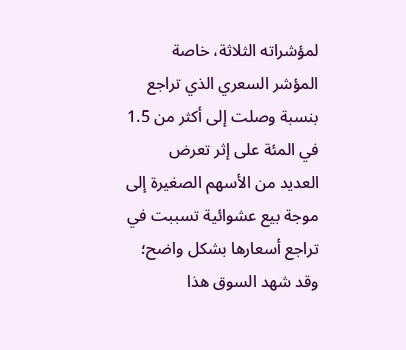لمؤشراته الثلاثة، خاصة المؤشر السعري الذي تراجع بنسبة وصلت إلى أكثر من 1.5 في المئة على إثر تعرض العديد من الأسهم الصغيرة إلى موجة بيع عشوائية تسببت في تراجع أسعارها بشكل واضح؛ وقد شهد السوق هذا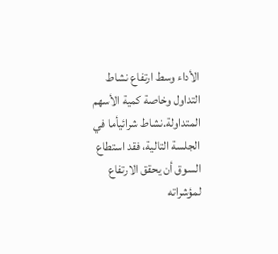الأداء وسط ارتفاع نشاط التداول وخاصة كمية الأسهم المتداولة.نشاط شرائيأما في الجلسة التالية، فقد استطاع السوق أن يحقق الارتفاع لمؤشراته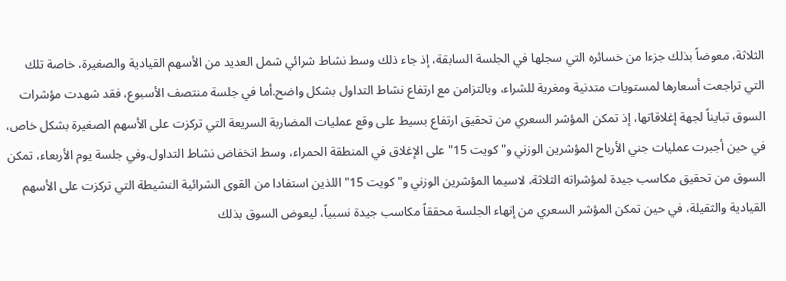الثلاثة، معوضاً بذلك جزءا من خسائره التي سجلها في الجلسة السابقة، إذ جاء ذلك وسط نشاط شرائي شمل العديد من الأسهم القيادية والصغيرة، خاصة تلك التي تراجعت أسعارها لمستويات متدنية ومغرية للشراء، وبالتزامن مع ارتفاع نشاط التداول بشكل واضح.أما في جلسة منتصف الأسبوع، فقد شهدت مؤشرات السوق تبايناً لجهة إغلاقاتها، إذ تمكن المؤشر السعري من تحقيق ارتفاع بسيط على وقع عمليات المضاربة السريعة التي تركزت على الأسهم الصغيرة بشكل خاص، في حين أجبرت عمليات جني الأرباح المؤشرين الوزني و"كويت 15" على الإغلاق في المنطقة الحمراء، وسط انخفاض نشاط التداول.وفي جلسة يوم الأربعاء، تمكن السوق من تحقيق مكاسب جيدة لمؤشراته الثلاثة، لاسيما المؤشرين الوزني و"كويت 15" اللذين استفادا من القوى الشرائية النشيطة التي تركزت على الأسهم القيادية والثقيلة، في حين تمكن المؤشر السعري من إنهاء الجلسة محققاً مكاسب جيدة نسبياً، ليعوض السوق بذلك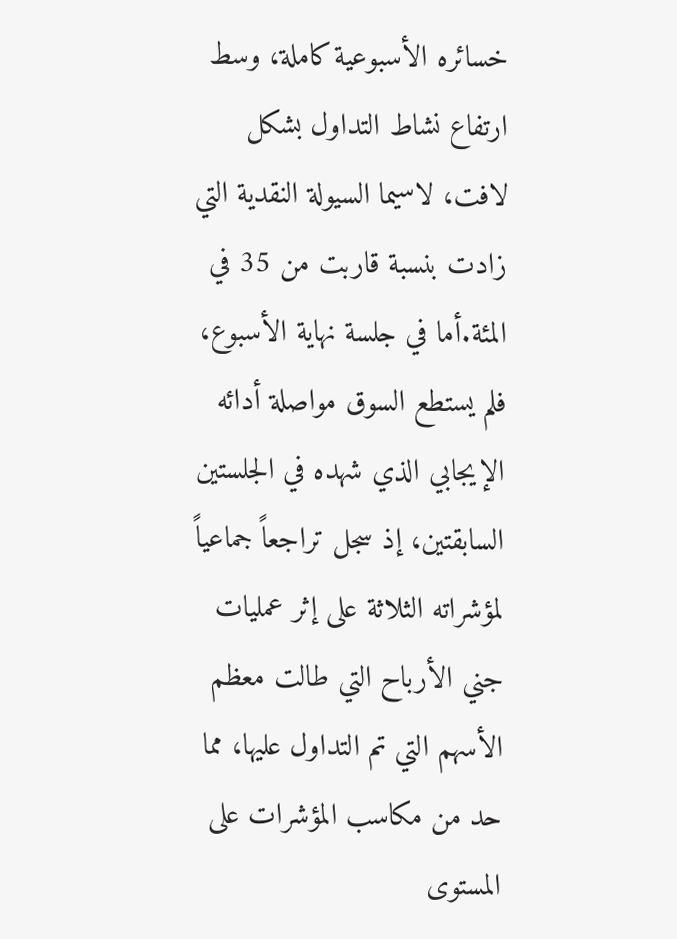خسائره الأسبوعية كاملة، وسط ارتفاع نشاط التداول بشكل لافت، لاسيما السيولة النقدية التي زادت بنسبة قاربت من 35 في المئة.أما في جلسة نهاية الأسبوع، فلم يستطع السوق مواصلة أدائه الإيجابي الذي شهده في الجلستين السابقتين، إذ سجل تراجعاً جماعياً لمؤشراته الثلاثة على إثر عمليات جني الأرباح التي طالت معظم الأسهم التي تم التداول عليها، مما حد من مكاسب المؤشرات على المستوى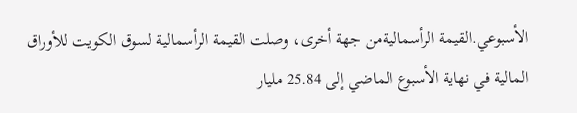الأسبوعي.القيمة الرأسماليةمن جهة أخرى، وصلت القيمة الرأسمالية لسوق الكويت للأوراق المالية في نهاية الأسبوع الماضي إلى 25.84 مليار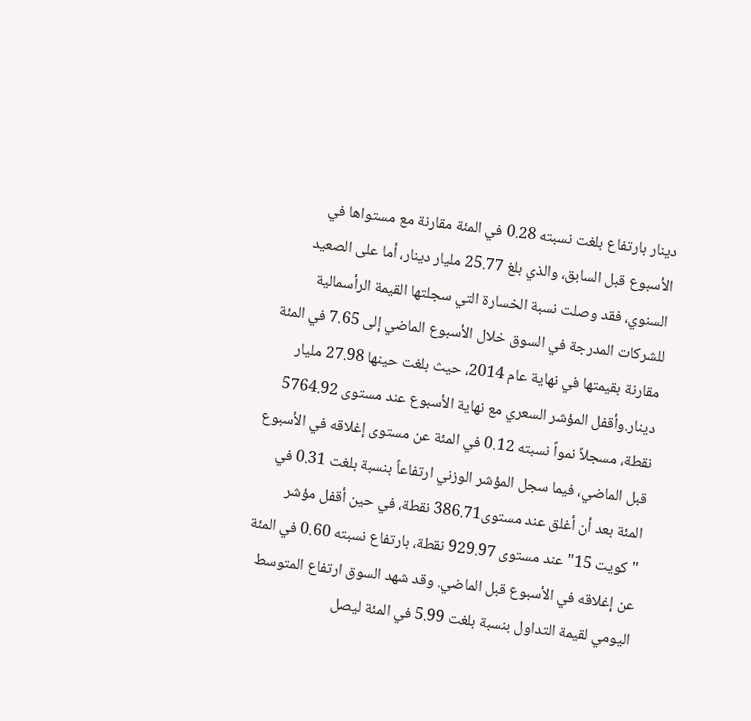دينار بارتفاع بلغت نسبته 0.28 في المئة مقارنة مع مستواها في الأسبوع قبل السابق، والذي بلغ 25.77 مليار دينار، أما على الصعيد السنوي، فقد وصلت نسبة الخسارة التي سجلتها القيمة الرأسمالية للشركات المدرجة في السوق خلال الأسبوع الماضي إلى 7.65 في المئة مقارنة بقيمتها في نهاية عام 2014، حيث بلغت حينها 27.98 مليار دينار.وأقفل المؤشر السعري مع نهاية الأسبوع عند مستوى 5764.92 نقطة، مسجلاً نمواً نسبته 0.12 في المئة عن مستوى إغلاقه في الأسبوع قبل الماضي، فيما سجل المؤشر الوزني ارتفاعاً بنسبة بلغت 0.31 في المئة بعد أن أغلق عند مستوى386.71 نقطة، في حين أقفل مؤشر "كويت 15" عند مستوى 929.97 نقطة، بارتفاع نسبته 0.60 في المئة عن إغلاقه في الأسبوع قبل الماضي. وقد شهد السوق ارتفاع المتوسط اليومي لقيمة التداول بنسبة بلغت 5.99 في المئة ليصل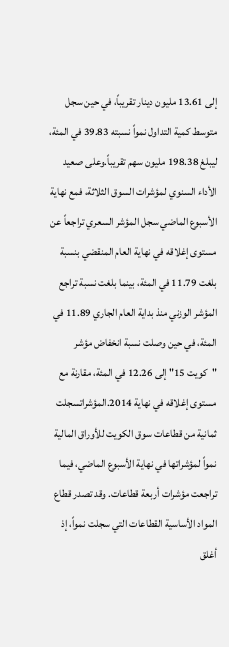إلى 13.61 مليون دينار تقريباً، في حين سجل متوسط كمية التداول نمواً نسبته 39.83 في المئة، ليبلغ 198.38 مليون سهم تقريباً.وعلى صعيد الأداء السنوي لمؤشرات السوق الثلاثة، فمع نهاية الأسبوع الماضي سجل المؤشر السعري تراجعاً عن مستوى إغلاقه في نهاية العام المنقضي بنسبة بلغت 11.79 في المئة، بينما بلغت نسبة تراجع المؤشر الوزني منذ بداية العام الجاري 11.89 في المئة، في حين وصلت نسبة انخفاض مؤشر "كويت 15" إلى 12.26 في المئة، مقارنة مع مستوى إغلاقه في نهاية 2014.المؤشراتسجلت ثمانية من قطاعات سوق الكويت للأوراق المالية نمواً لمؤشراتها في نهاية الأسبوع الماضي، فيما تراجعت مؤشرات أربعة قطاعات. وقد تصدر قطاع المواد الأساسية القطاعات التي سجلت نمواً، إذ أغلق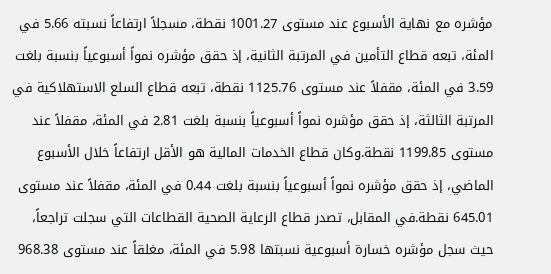مؤشره مع نهاية الأسبوع عند مستوى 1001.27 نقطة، مسجلاً ارتفاعاً نسبته 5.66 في المئة، تبعه قطاع التأمين في المرتبة الثانية، إذ حقق مؤشره نمواً أسبوعياً بنسبة بلغت 3.59 في المئة، مقفلاً عند مستوى 1125.76 نقطة، تبعه قطاع السلع الاستهلاكية في المرتبة الثالثة، إذ حقق مؤشره نمواً أسبوعياً بنسبة بلغت 2.81 في المئة، مقفلاً عند مستوى 1199.85 نقطة.وكان قطاع الخدمات المالية هو الأقل ارتفاعاً خلال الأسبوع الماضي، إذ حقق مؤشره نمواً أسبوعياً بنسبة بلغت 0.44 في المئة، مقفلاً عند مستوى 645.01 نقطة.في المقابل، تصدر قطاع الرعاية الصحية القطاعات التي سجلت تراجعاً، حيث سجل مؤشره خسارة أسبوعية نسبتها 5.98 في المئة، مغلقاً عند مستوى 968.38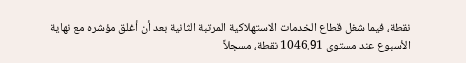نقطة، فيما شغل قطاع الخدمات الاستهلاكية المرتبة الثانية بعد أن أغلق مؤشره مع نهاية الأسبوع عند مستوى 1046.91 نقطة، مسجلاً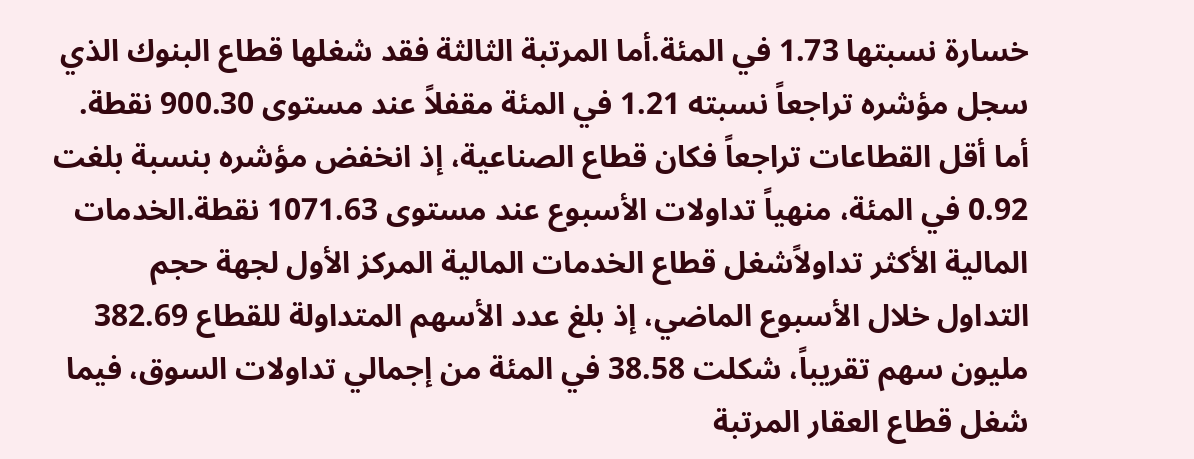خسارة نسبتها 1.73 في المئة.أما المرتبة الثالثة فقد شغلها قطاع البنوك الذي سجل مؤشره تراجعاً نسبته 1.21 في المئة مقفلاً عند مستوى 900.30 نقطة. أما أقل القطاعات تراجعاً فكان قطاع الصناعية، إذ انخفض مؤشره بنسبة بلغت 0.92 في المئة، منهياً تداولات الأسبوع عند مستوى 1071.63 نقطة.الخدمات المالية الأكثر تداولاًشغل قطاع الخدمات المالية المركز الأول لجهة حجم التداول خلال الأسبوع الماضي، إذ بلغ عدد الأسهم المتداولة للقطاع 382.69 مليون سهم تقريباً، شكلت 38.58 في المئة من إجمالي تداولات السوق، فيما شغل قطاع العقار المرتبة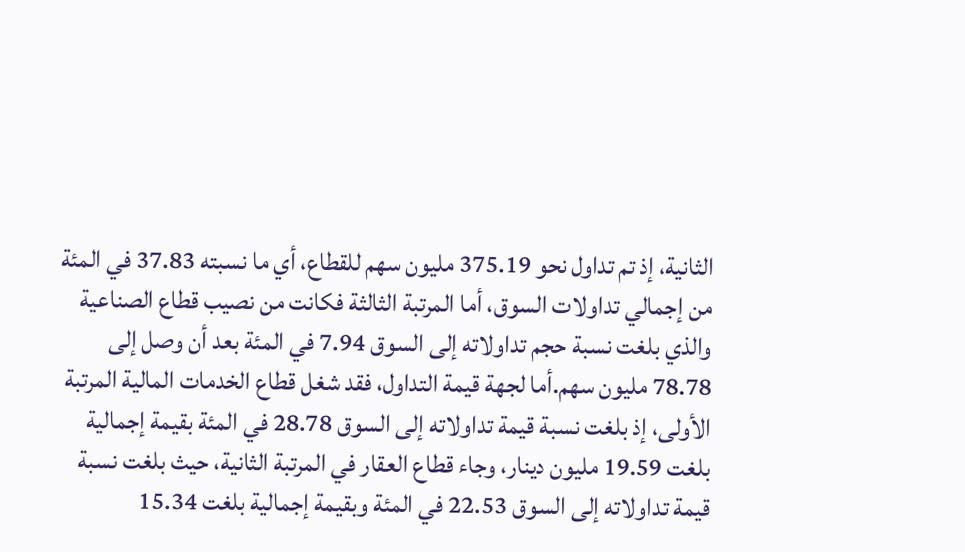الثانية، إذ تم تداول نحو 375.19 مليون سهم للقطاع، أي ما نسبته 37.83 في المئة من إجمالي تداولات السوق، أما المرتبة الثالثة فكانت من نصيب قطاع الصناعية والذي بلغت نسبة حجم تداولاته إلى السوق 7.94 في المئة بعد أن وصل إلى 78.78 مليون سهم.أما لجهة قيمة التداول، فقد شغل قطاع الخدمات المالية المرتبة الأولى، إذ بلغت نسبة قيمة تداولاته إلى السوق 28.78 في المئة بقيمة إجمالية بلغت 19.59 مليون دينار، وجاء قطاع العقار في المرتبة الثانية، حيث بلغت نسبة قيمة تداولاته إلى السوق 22.53 في المئة وبقيمة إجمالية بلغت 15.34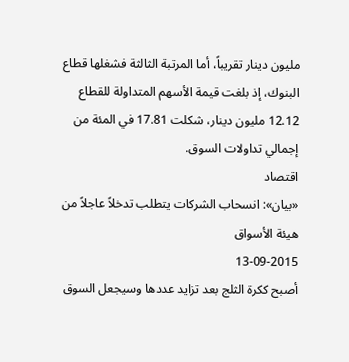مليون دينار تقريباً، أما المرتبة الثالثة فشغلها قطاع البنوك، إذ بلغت قيمة الأسهم المتداولة للقطاع 12.12 مليون دينار، شكلت 17.81 في المئة من إجمالي تداولات السوق.
اقتصاد
«بيان»: انسحاب الشركات يتطلب تدخلاً عاجلاً من هيئة الأسواق
13-09-2015
أصبح ككرة الثلج بعد تزايد عددها وسيجعل السوق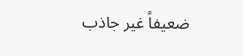ضعيفاً غير جاذب